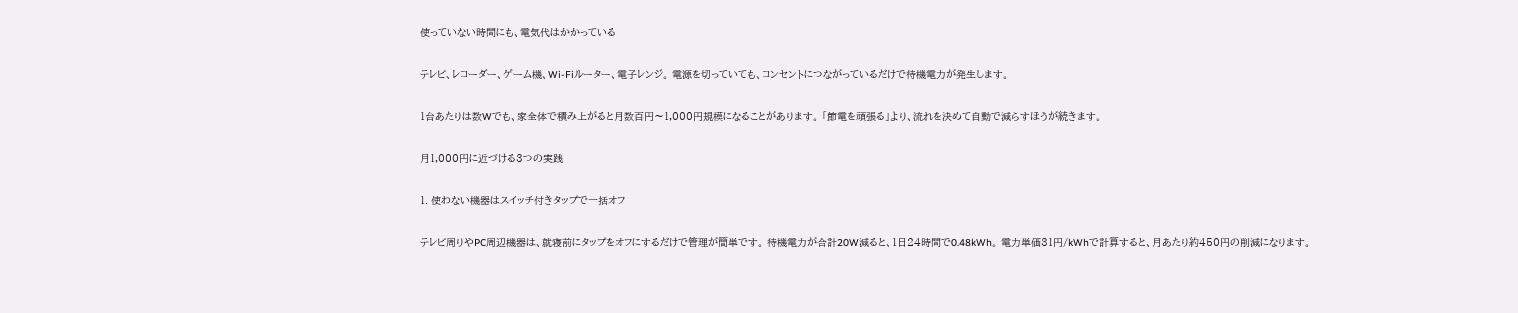使っていない時間にも、電気代はかかっている

テレビ、レコーダー、ゲーム機、Wi-Fiルーター、電子レンジ。 電源を切っていても、コンセントにつながっているだけで待機電力が発生します。

1台あたりは数Wでも、家全体で積み上がると月数百円〜1,000円規模になることがあります。 「節電を頑張る」より、流れを決めて自動で減らすほうが続きます。

月1,000円に近づける3つの実践

1. 使わない機器はスイッチ付きタップで一括オフ

テレビ周りやPC周辺機器は、就寝前にタップをオフにするだけで管理が簡単です。 待機電力が合計20W減ると、1日24時間で0.48kWh。 電力単価31円/kWhで計算すると、月あたり約450円の削減になります。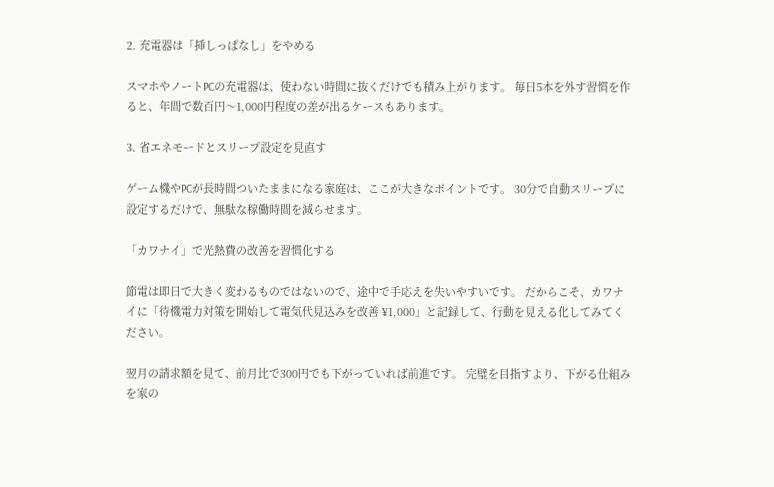2. 充電器は「挿しっぱなし」をやめる

スマホやノートPCの充電器は、使わない時間に抜くだけでも積み上がります。 毎日5本を外す習慣を作ると、年間で数百円〜1,000円程度の差が出るケースもあります。

3. 省エネモードとスリープ設定を見直す

ゲーム機やPCが長時間ついたままになる家庭は、ここが大きなポイントです。 30分で自動スリープに設定するだけで、無駄な稼働時間を減らせます。

「カワナイ」で光熱費の改善を習慣化する

節電は即日で大きく変わるものではないので、途中で手応えを失いやすいです。 だからこそ、カワナイに「待機電力対策を開始して電気代見込みを改善 ¥1,000」と記録して、行動を見える化してみてください。

翌月の請求額を見て、前月比で300円でも下がっていれば前進です。 完璧を目指すより、下がる仕組みを家の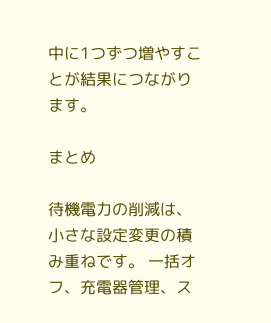中に1つずつ増やすことが結果につながります。

まとめ

待機電力の削減は、小さな設定変更の積み重ねです。 一括オフ、充電器管理、ス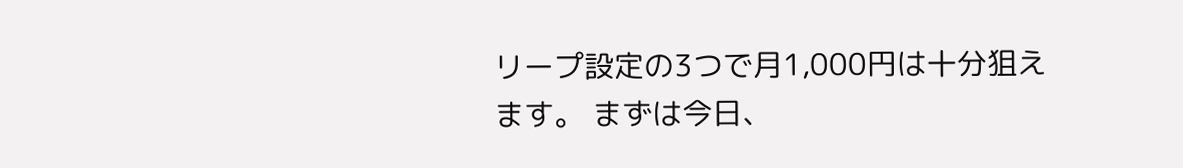リープ設定の3つで月1,000円は十分狙えます。 まずは今日、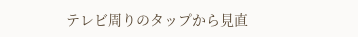テレビ周りのタップから見直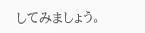してみましょう。